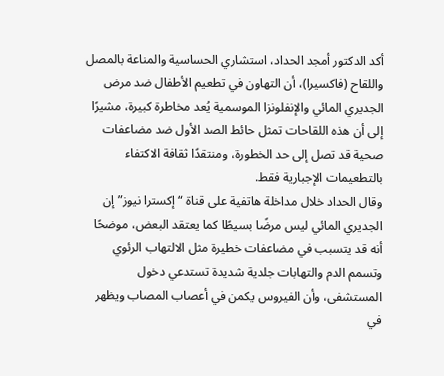أكد الدكتور أمجد الحداد، استشاري الحساسية والمناعة بالمصل واللقاح (فاكسيرا)، أن التهاون في تطعيم الأطفال ضد مرض الجديري المائي والإنفلونزا الموسمية يُعد مخاطرة كبيرة، مشيرًا إلى أن هذه اللقاحات تمثل حائط الصد الأول ضد مضاعفات صحية قد تصل إلى حد الخطورة، ومنتقدًا ثقافة الاكتفاء بالتطعيمات الإجبارية فقط.
وقال الحداد خلال مداخلة هاتفية على قناة “إكسترا نيوز” إن الجديري المائي ليس مرضًا بسيطًا كما يعتقد البعض، موضحًا أنه قد يتسبب في مضاعفات خطيرة مثل الالتهاب الرئوي وتسمم الدم والتهابات جلدية شديدة تستدعي دخول المستشفى، وأن الفيروس يكمن في أعصاب المصاب ويظهر في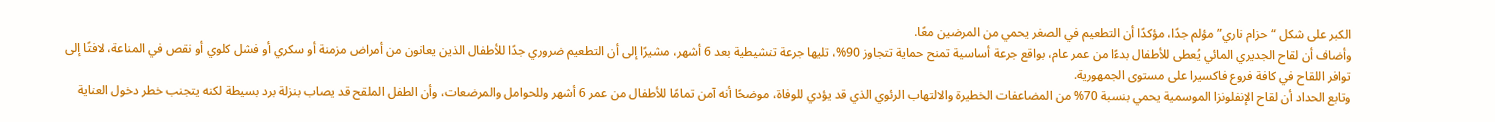الكبر على شكل “حزام ناري” مؤلم جدًا، مؤكدًا أن التطعيم في الصغر يحمي من المرضين معًا.
وأضاف أن لقاح الجديري المائي يُعطى للأطفال بدءًا من عمر عام، بواقع جرعة أساسية تمنح حماية تتجاوز 90%، تليها جرعة تنشيطية بعد 6 أشهر، مشيرًا إلى أن التطعيم ضروري جدًا للأطفال الذين يعانون من أمراض مزمنة أو سكري أو فشل كلوي أو نقص في المناعة، لافتًا إلى توافر اللقاح في كافة فروع فاكسيرا على مستوى الجمهورية.
وتابع الحداد أن لقاح الإنفلونزا الموسمية يحمي بنسبة 70% من المضاعفات الخطيرة والالتهاب الرئوي الذي قد يؤدي للوفاة، موضحًا أنه آمن تمامًا للأطفال من عمر 6 أشهر وللحوامل والمرضعات، وأن الطفل الملقح قد يصاب بنزلة برد بسيطة لكنه يتجنب خطر دخول العناية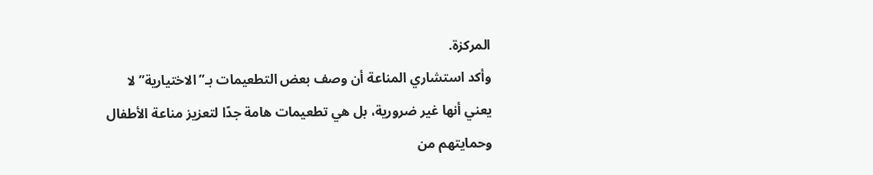المركزة.
وأكد استشاري المناعة أن وصف بعض التطعيمات بـ”الاختيارية” لا يعني أنها غير ضرورية، بل هي تطعيمات هامة جدًا لتعزيز مناعة الأطفال وحمايتهم من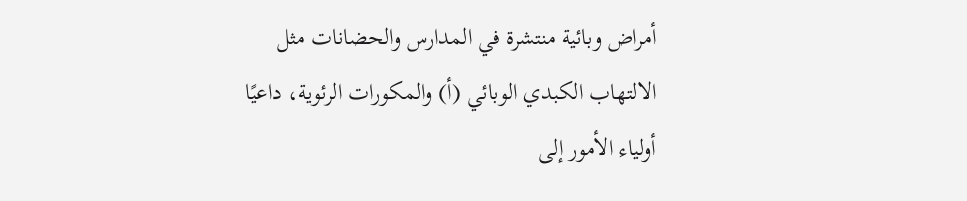أمراض وبائية منتشرة في المدارس والحضانات مثل الالتهاب الكبدي الوبائي (أ) والمكورات الرئوية، داعيًا أولياء الأمور إلى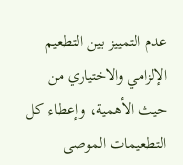عدم التمييز بين التطعيم الإلزامي والاختياري من حيث الأهمية، وإعطاء كل التطعيمات الموصى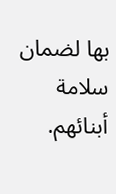بها لضمان سلامة أبنائهم.